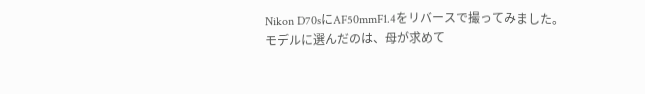Nikon D70sにAF50mmF1.4をリバースで撮ってみました。
モデルに選んだのは、母が求めて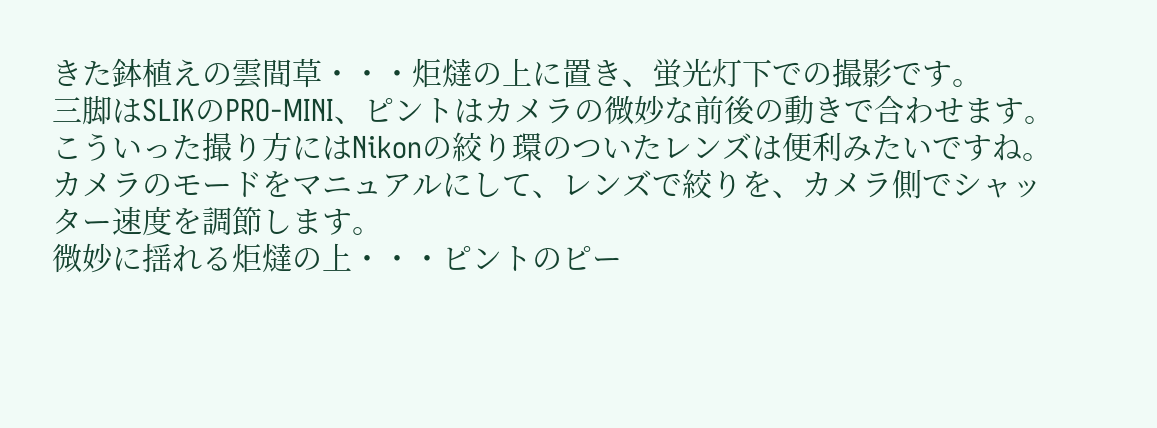きた鉢植えの雲間草・・・炬燵の上に置き、蛍光灯下での撮影です。
三脚はSLIKのPRO-MINI、ピントはカメラの微妙な前後の動きで合わせます。
こういった撮り方にはNikonの絞り環のついたレンズは便利みたいですね。
カメラのモードをマニュアルにして、レンズで絞りを、カメラ側でシャッター速度を調節します。
微妙に揺れる炬燵の上・・・ピントのピー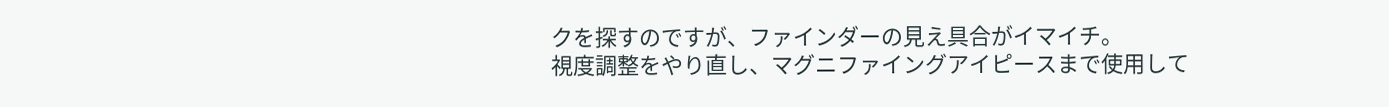クを探すのですが、ファインダーの見え具合がイマイチ。
視度調整をやり直し、マグニファイングアイピースまで使用して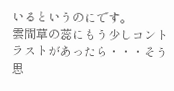いるというのにです。
雲間草の蕊にもう少しコントラストがあったら・・・そう思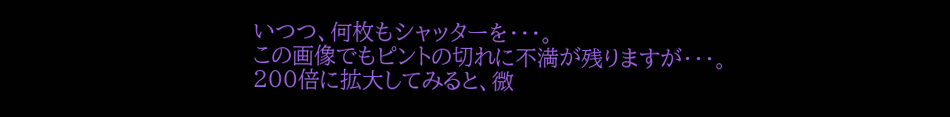いつつ、何枚もシャッターを・・・。
この画像でもピントの切れに不満が残りますが・・・。
200倍に拡大してみると、微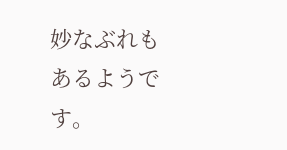妙なぶれもあるようです。